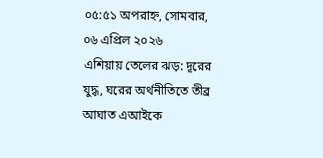০৫:৫১ অপরাহ্ন, সোমবার, ০৬ এপ্রিল ২০২৬
এশিয়ায় তেলের ঝড়: দূরের যুদ্ধ, ঘরের অর্থনীতিতে তীব্র আঘাত এআইকে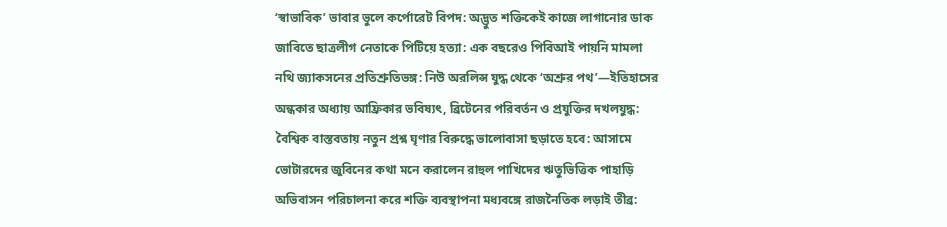‘স্বাভাবিক’ ভাবার ভুলে কর্পোরেট বিপদ: অদ্ভুত শক্তিকেই কাজে লাগানোর ডাক জাবিতে ছাত্রলীগ নেতাকে পিটিয়ে হত্যা: এক বছরেও পিবিআই পায়নি মামলা নথি জ্যাকসনের প্রতিশ্রুতিভঙ্গ: নিউ অরলিন্স যুদ্ধ থেকে ‘অশ্রুর পথ’—ইতিহাসের অন্ধকার অধ্যায় আফ্রিকার ভবিষ্যৎ, ব্রিটেনের পরিবর্তন ও প্রযুক্তির দখলযুদ্ধ: বৈশ্বিক বাস্তবতায় নতুন প্রশ্ন ঘৃণার বিরুদ্ধে ভালোবাসা ছড়াতে হবে: আসামে ভোটারদের জুবিনের কথা মনে করালেন রাহুল পাখিদের ঋতুভিত্তিক পাহাড়ি অভিবাসন পরিচালনা করে শক্তি ব্যবস্থাপনা মধ্যবঙ্গে রাজনৈতিক লড়াই তীব্র: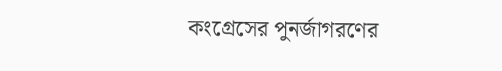কংগ্রেসের পুনর্জাগরণের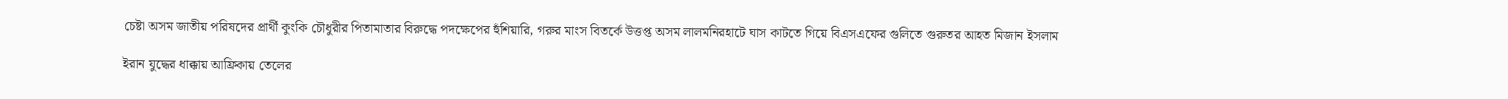চেষ্টা অসম জাতীয় পরিষদের প্রার্থী কুংকি চৌধুরীর পিতামাতার বিরুদ্ধে পদক্ষেপের হুঁশিয়ারি, গরুর মাংস বিতর্কে উত্তপ্ত অসম লালমনিরহাটে ঘাস কাটতে গিয়ে বিএসএফের গুলিতে গুরুতর আহত মিজান ইসলাম

ইরান যুদ্ধের ধাক্কায় আফ্রিকায় তেলের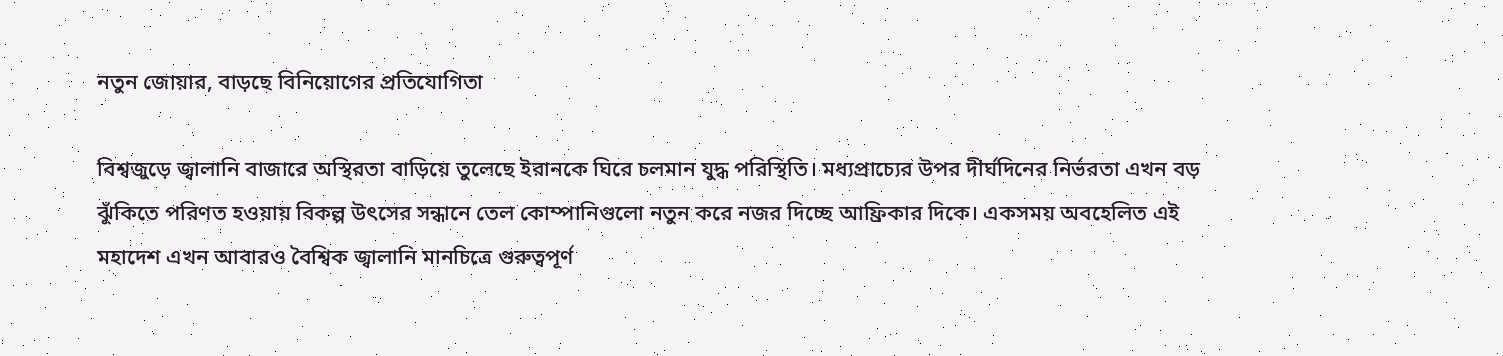নতুন জোয়ার, বাড়ছে বিনিয়োগের প্রতিযোগিতা

বিশ্বজুড়ে জ্বালানি বাজারে অস্থিরতা বাড়িয়ে তুলেছে ইরানকে ঘিরে চলমান যুদ্ধ পরিস্থিতি। মধ্যপ্রাচ্যের উপর দীর্ঘদিনের নির্ভরতা এখন বড় ঝুঁকিতে পরিণত হওয়ায় বিকল্প উৎসের সন্ধানে তেল কোম্পানিগুলো নতুন করে নজর দিচ্ছে আফ্রিকার দিকে। একসময় অবহেলিত এই মহাদেশ এখন আবারও বৈশ্বিক জ্বালানি মানচিত্রে গুরুত্বপূর্ণ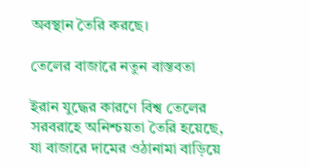অবস্থান তৈরি করছে।

তেলের বাজারে নতুন বাস্তবতা

ইরান যুদ্ধের কারণে বিশ্ব তেলের সরবরাহে অনিশ্চয়তা তৈরি হয়েছে, যা বাজারে দামের ওঠানামা বাড়িয়ে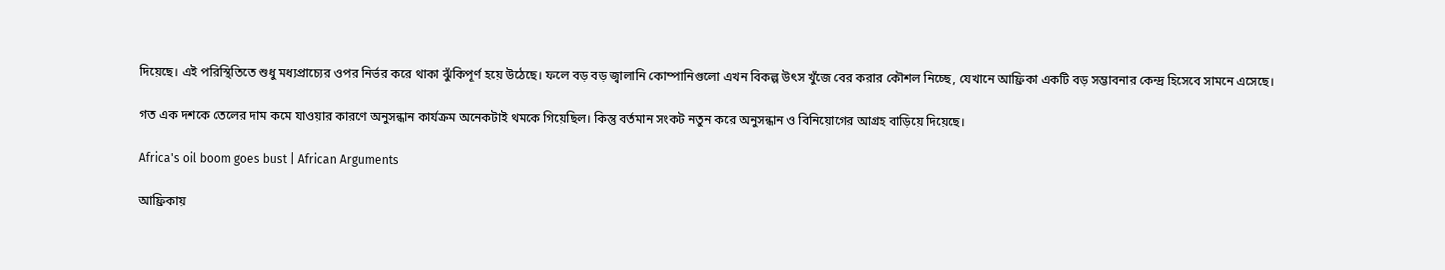দিয়েছে। এই পরিস্থিতিতে শুধু মধ্যপ্রাচ্যের ওপর নির্ভর করে থাকা ঝুঁকিপূর্ণ হয়ে উঠেছে। ফলে বড় বড় জ্বালানি কোম্পানিগুলো এখন বিকল্প উৎস খুঁজে বের করার কৌশল নিচ্ছে, যেখানে আফ্রিকা একটি বড় সম্ভাবনার কেন্দ্র হিসেবে সামনে এসেছে।

গত এক দশকে তেলের দাম কমে যাওয়ার কারণে অনুসন্ধান কার্যক্রম অনেকটাই থমকে গিয়েছিল। কিন্তু বর্তমান সংকট নতুন করে অনুসন্ধান ও বিনিয়োগের আগ্রহ বাড়িয়ে দিয়েছে।

Africa's oil boom goes bust | African Arguments

আফ্রিকায়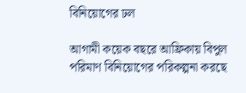বিনিয়োগের ঢল

আগামী কয়েক বছরে আফ্রিকায় বিপুল পরিমাণ বিনিয়োগের পরিকল্পনা করছে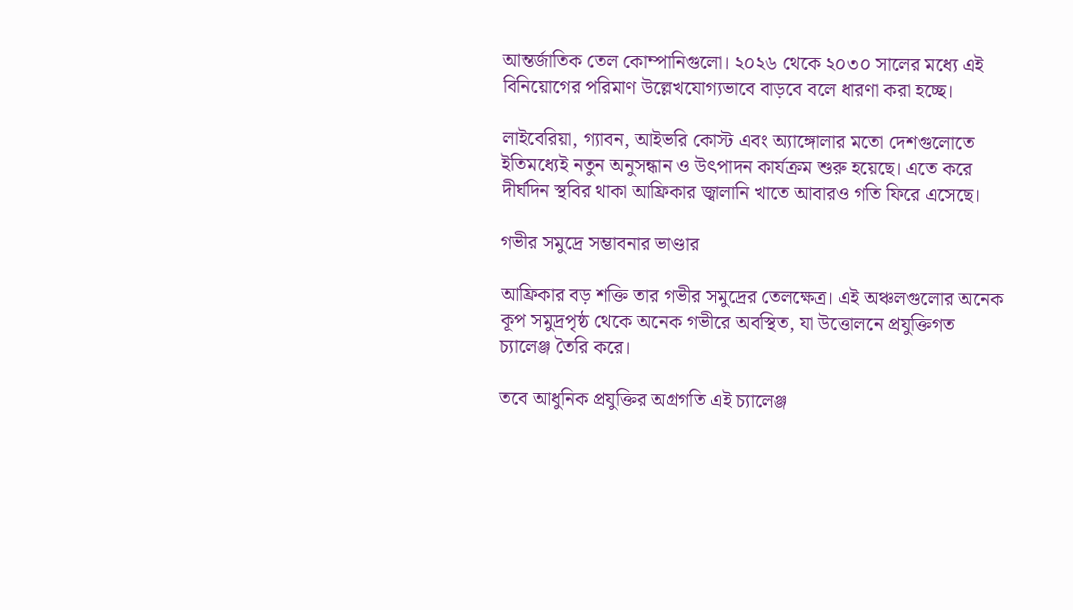আন্তর্জাতিক তেল কোম্পানিগুলো। ২০২৬ থেকে ২০৩০ সালের মধ্যে এই বিনিয়োগের পরিমাণ উল্লেখযোগ্যভাবে বাড়বে বলে ধারণা করা হচ্ছে।

লাইবেরিয়া, গ্যাবন, আইভরি কোস্ট এবং অ্যাঙ্গোলার মতো দেশগুলোতে ইতিমধ্যেই নতুন অনুসন্ধান ও উৎপাদন কার্যক্রম শুরু হয়েছে। এতে করে দীর্ঘদিন স্থবির থাকা আফ্রিকার জ্বালানি খাতে আবারও গতি ফিরে এসেছে।

গভীর সমুদ্রে সম্ভাবনার ভাণ্ডার

আফ্রিকার বড় শক্তি তার গভীর সমুদ্রের তেলক্ষেত্র। এই অঞ্চলগুলোর অনেক কূপ সমুদ্রপৃষ্ঠ থেকে অনেক গভীরে অবস্থিত, যা উত্তোলনে প্রযুক্তিগত চ্যালেঞ্জ তৈরি করে।

তবে আধুনিক প্রযুক্তির অগ্রগতি এই চ্যালেঞ্জ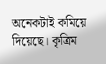অনেকটাই কমিয়ে দিয়েছে। কৃত্রিম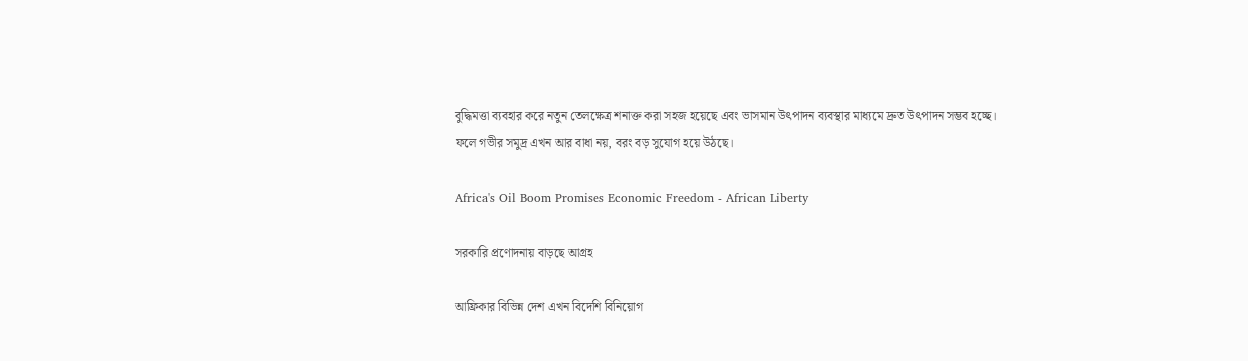বুদ্ধিমত্তা ব্যবহার করে নতুন তেলক্ষেত্র শনাক্ত করা সহজ হয়েছে এবং ভাসমান উৎপাদন ব্যবস্থার মাধ্যমে দ্রুত উৎপাদন সম্ভব হচ্ছে। ফলে গভীর সমুদ্র এখন আর বাধা নয়, বরং বড় সুযোগ হয়ে উঠছে।

Africa's Oil Boom Promises Economic Freedom - African Liberty

সরকারি প্রণোদনায় বাড়ছে আগ্রহ

আফ্রিকার বিভিন্ন দেশ এখন বিদেশি বিনিয়োগ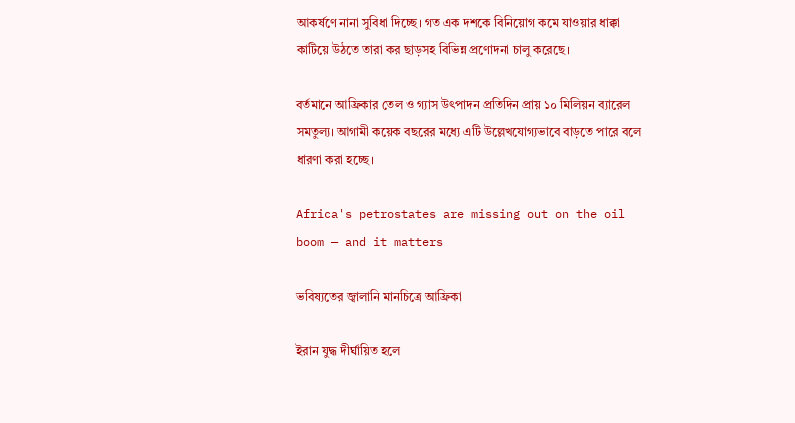আকর্ষণে নানা সুবিধা দিচ্ছে। গত এক দশকে বিনিয়োগ কমে যাওয়ার ধাক্কা কাটিয়ে উঠতে তারা কর ছাড়সহ বিভিন্ন প্রণোদনা চালু করেছে।

বর্তমানে আফ্রিকার তেল ও গ্যাস উৎপাদন প্রতিদিন প্রায় ১০ মিলিয়ন ব্যারেল সমতুল্য। আগামী কয়েক বছরের মধ্যে এটি উল্লেখযোগ্যভাবে বাড়তে পারে বলে ধারণা করা হচ্ছে।

Africa's petrostates are missing out on the oil boom — and it matters

ভবিষ্যতের জ্বালানি মানচিত্রে আফ্রিকা

ইরান যুদ্ধ দীর্ঘায়িত হলে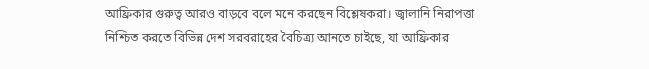আফ্রিকার গুরুত্ব আরও বাড়বে বলে মনে করছেন বিশ্লেষকরা। জ্বালানি নিরাপত্তা নিশ্চিত করতে বিভিন্ন দেশ সরবরাহের বৈচিত্র্য আনতে চাইছে, যা আফ্রিকার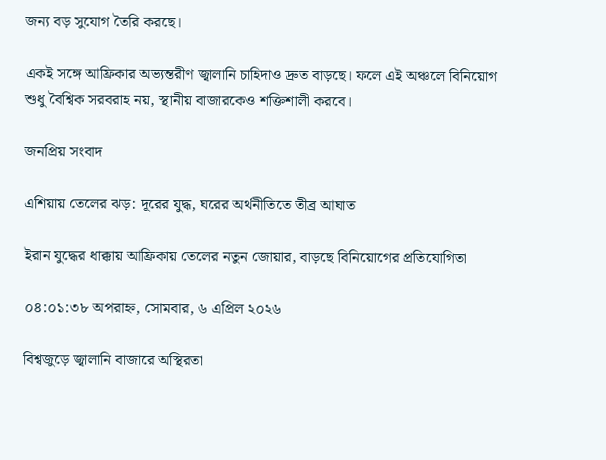জন্য বড় সুযোগ তৈরি করছে।

একই সঙ্গে আফ্রিকার অভ্যন্তরীণ জ্বালানি চাহিদাও দ্রুত বাড়ছে। ফলে এই অঞ্চলে বিনিয়োগ শুধু বৈশ্বিক সরবরাহ নয়, স্থানীয় বাজারকেও শক্তিশালী করবে।

জনপ্রিয় সংবাদ

এশিয়ায় তেলের ঝড়: দূরের যুদ্ধ, ঘরের অর্থনীতিতে তীব্র আঘাত

ইরান যুদ্ধের ধাক্কায় আফ্রিকায় তেলের নতুন জোয়ার, বাড়ছে বিনিয়োগের প্রতিযোগিতা

০৪:০১:৩৮ অপরাহ্ন, সোমবার, ৬ এপ্রিল ২০২৬

বিশ্বজুড়ে জ্বালানি বাজারে অস্থিরতা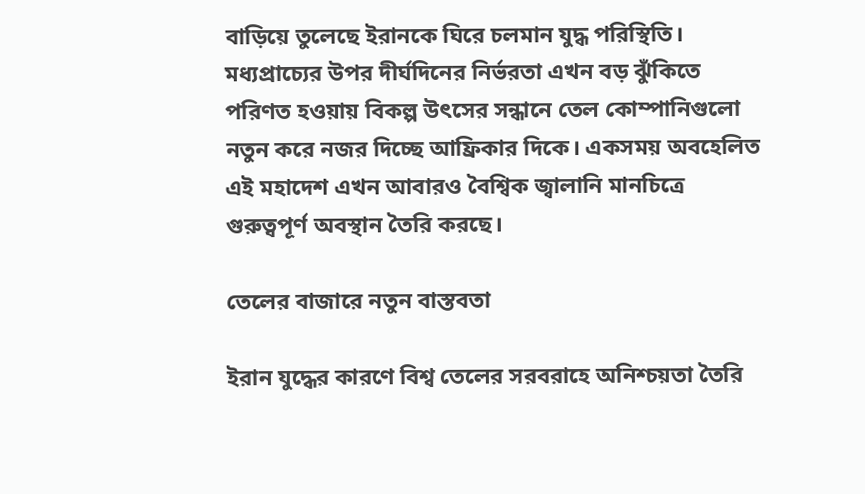বাড়িয়ে তুলেছে ইরানকে ঘিরে চলমান যুদ্ধ পরিস্থিতি। মধ্যপ্রাচ্যের উপর দীর্ঘদিনের নির্ভরতা এখন বড় ঝুঁকিতে পরিণত হওয়ায় বিকল্প উৎসের সন্ধানে তেল কোম্পানিগুলো নতুন করে নজর দিচ্ছে আফ্রিকার দিকে। একসময় অবহেলিত এই মহাদেশ এখন আবারও বৈশ্বিক জ্বালানি মানচিত্রে গুরুত্বপূর্ণ অবস্থান তৈরি করছে।

তেলের বাজারে নতুন বাস্তবতা

ইরান যুদ্ধের কারণে বিশ্ব তেলের সরবরাহে অনিশ্চয়তা তৈরি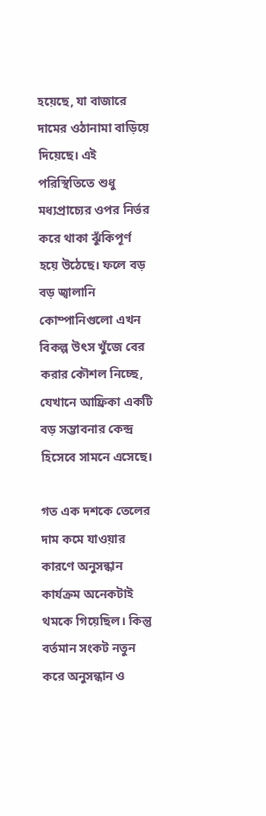হয়েছে, যা বাজারে দামের ওঠানামা বাড়িয়ে দিয়েছে। এই পরিস্থিতিতে শুধু মধ্যপ্রাচ্যের ওপর নির্ভর করে থাকা ঝুঁকিপূর্ণ হয়ে উঠেছে। ফলে বড় বড় জ্বালানি কোম্পানিগুলো এখন বিকল্প উৎস খুঁজে বের করার কৌশল নিচ্ছে, যেখানে আফ্রিকা একটি বড় সম্ভাবনার কেন্দ্র হিসেবে সামনে এসেছে।

গত এক দশকে তেলের দাম কমে যাওয়ার কারণে অনুসন্ধান কার্যক্রম অনেকটাই থমকে গিয়েছিল। কিন্তু বর্তমান সংকট নতুন করে অনুসন্ধান ও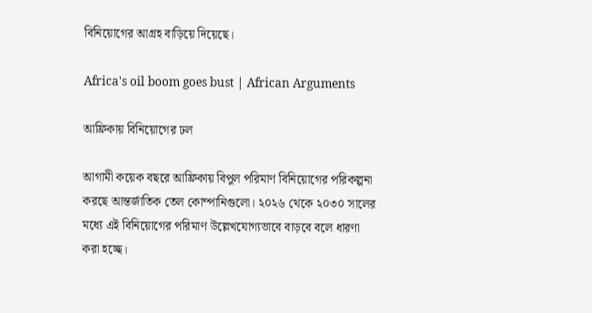বিনিয়োগের আগ্রহ বাড়িয়ে দিয়েছে।

Africa's oil boom goes bust | African Arguments

আফ্রিকায় বিনিয়োগের ঢল

আগামী কয়েক বছরে আফ্রিকায় বিপুল পরিমাণ বিনিয়োগের পরিকল্পনা করছে আন্তর্জাতিক তেল কোম্পানিগুলো। ২০২৬ থেকে ২০৩০ সালের মধ্যে এই বিনিয়োগের পরিমাণ উল্লেখযোগ্যভাবে বাড়বে বলে ধারণা করা হচ্ছে।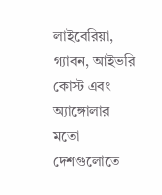লাইবেরিয়া, গ্যাবন, আইভরি কোস্ট এবং অ্যাঙ্গোলার মতো দেশগুলোতে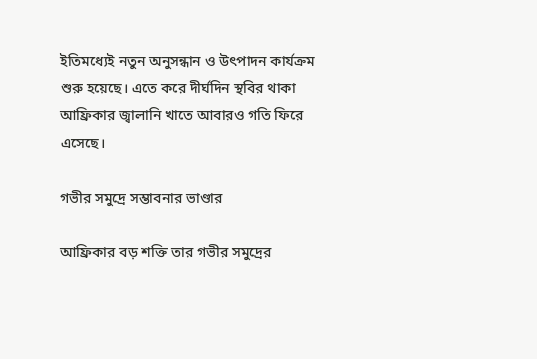ইতিমধ্যেই নতুন অনুসন্ধান ও উৎপাদন কার্যক্রম শুরু হয়েছে। এতে করে দীর্ঘদিন স্থবির থাকা আফ্রিকার জ্বালানি খাতে আবারও গতি ফিরে এসেছে।

গভীর সমুদ্রে সম্ভাবনার ভাণ্ডার

আফ্রিকার বড় শক্তি তার গভীর সমুদ্রের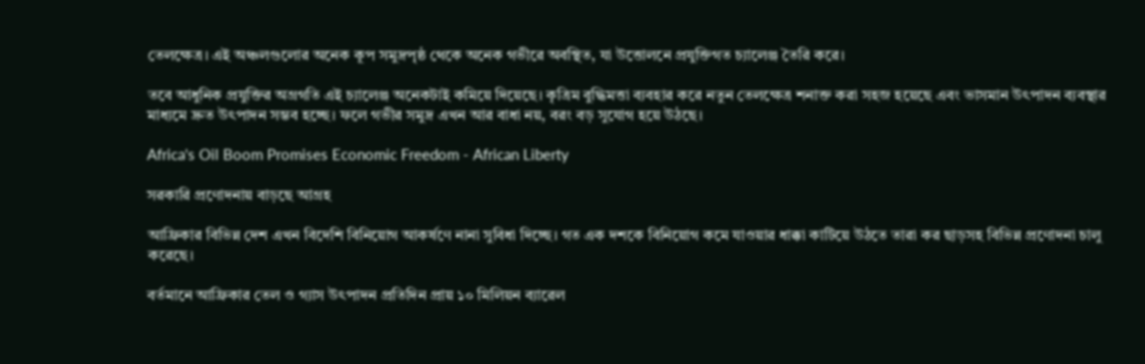তেলক্ষেত্র। এই অঞ্চলগুলোর অনেক কূপ সমুদ্রপৃষ্ঠ থেকে অনেক গভীরে অবস্থিত, যা উত্তোলনে প্রযুক্তিগত চ্যালেঞ্জ তৈরি করে।

তবে আধুনিক প্রযুক্তির অগ্রগতি এই চ্যালেঞ্জ অনেকটাই কমিয়ে দিয়েছে। কৃত্রিম বুদ্ধিমত্তা ব্যবহার করে নতুন তেলক্ষেত্র শনাক্ত করা সহজ হয়েছে এবং ভাসমান উৎপাদন ব্যবস্থার মাধ্যমে দ্রুত উৎপাদন সম্ভব হচ্ছে। ফলে গভীর সমুদ্র এখন আর বাধা নয়, বরং বড় সুযোগ হয়ে উঠছে।

Africa's Oil Boom Promises Economic Freedom - African Liberty

সরকারি প্রণোদনায় বাড়ছে আগ্রহ

আফ্রিকার বিভিন্ন দেশ এখন বিদেশি বিনিয়োগ আকর্ষণে নানা সুবিধা দিচ্ছে। গত এক দশকে বিনিয়োগ কমে যাওয়ার ধাক্কা কাটিয়ে উঠতে তারা কর ছাড়সহ বিভিন্ন প্রণোদনা চালু করেছে।

বর্তমানে আফ্রিকার তেল ও গ্যাস উৎপাদন প্রতিদিন প্রায় ১০ মিলিয়ন ব্যারেল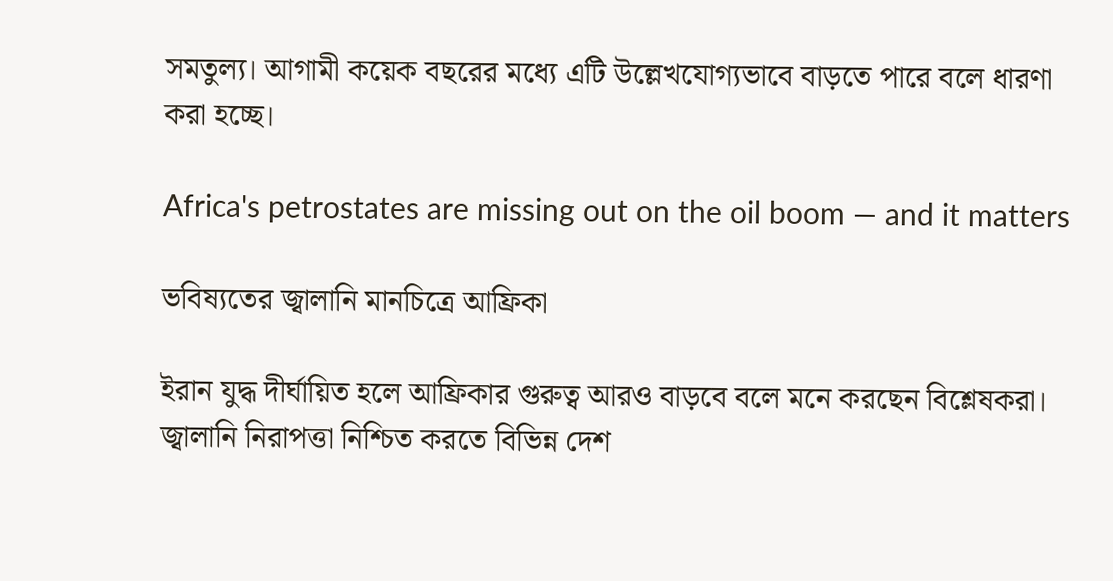সমতুল্য। আগামী কয়েক বছরের মধ্যে এটি উল্লেখযোগ্যভাবে বাড়তে পারে বলে ধারণা করা হচ্ছে।

Africa's petrostates are missing out on the oil boom — and it matters

ভবিষ্যতের জ্বালানি মানচিত্রে আফ্রিকা

ইরান যুদ্ধ দীর্ঘায়িত হলে আফ্রিকার গুরুত্ব আরও বাড়বে বলে মনে করছেন বিশ্লেষকরা। জ্বালানি নিরাপত্তা নিশ্চিত করতে বিভিন্ন দেশ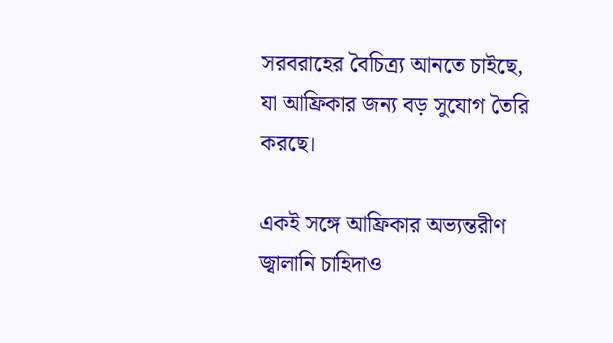সরবরাহের বৈচিত্র্য আনতে চাইছে, যা আফ্রিকার জন্য বড় সুযোগ তৈরি করছে।

একই সঙ্গে আফ্রিকার অভ্যন্তরীণ জ্বালানি চাহিদাও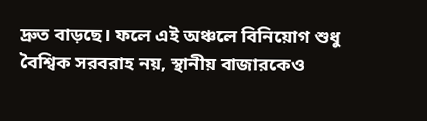দ্রুত বাড়ছে। ফলে এই অঞ্চলে বিনিয়োগ শুধু বৈশ্বিক সরবরাহ নয়, স্থানীয় বাজারকেও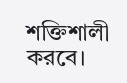শক্তিশালী করবে।